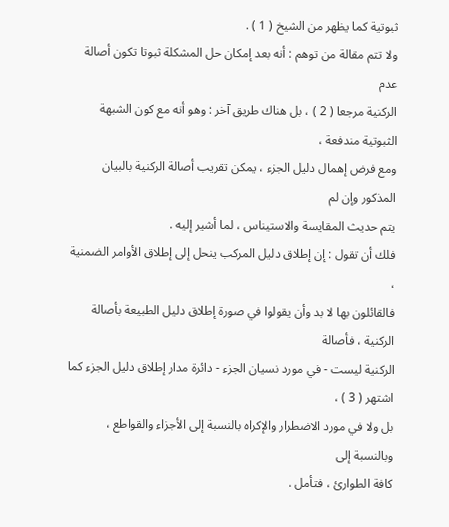ثبوتية كما يظهر من الشيخ ( 1 ) .
ولا تتم مقالة من توهم : أنه بعد إمكان حل المشكلة ثبوتا تكون أصالة عدم
الركنية مرجعا ( 2 ) ، بل هناك طريق آخر : وهو أنه مع كون الشبهة الثبوتية مندفعة ،
ومع فرض إهمال دليل الجزء ، يمكن تقريب أصالة الركنية بالبيان المذكور وإن لم
يتم حديث المقايسة والاستيناس ، لما أشير إليه .
فلك أن تقول : إن إطلاق دليل المركب ينحل إلى إطلاق الأوامر الضمنية ،
فالقائلون بها لا بد وأن يقولوا في صورة إطلاق دليل الطبيعة بأصالة الركنية ، فأصالة
الركنية ليست - في مورد نسيان الجزء - دائرة مدار إطلاق دليل الجزء كما اشتهر ( 3 ) ،
بل ولا في مورد الاضطرار والإكراه بالنسبة إلى الأجزاء والقواطع ، وبالنسبة إلى
كافة الطوارئ ، فتأمل .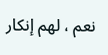نعم ، لهم إنكار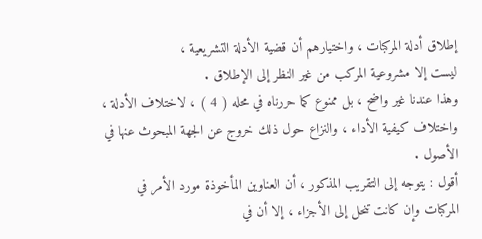إطلاق أدلة المركبات ، واختيارهم أن قضية الأدلة التشريعية ،
ليست إلا مشروعية المركب من غير النظر إلى الإطلاق .
وهذا عندنا غير واضح ، بل ممنوع كما حررناه في محله ( 4 ) ، لاختلاف الأدلة ،
واختلاف كيفية الأداء ، والنزاع حول ذلك خروج عن الجهة المبحوث عنها في
الأصول .
أقول : يتوجه إلى التقريب المذكور ، أن العناوين المأخوذة مورد الأمر في
المركبات وإن كانت تنحل إلى الأجزاء ، إلا أن في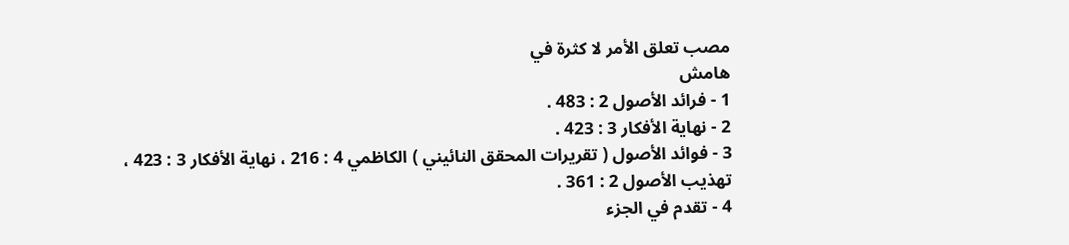مصب تعلق الأمر لا كثرة في
هامش
1 - فرائد الأصول 2 : 483 .
2 - نهاية الأفكار 3 : 423 .
3 - فوائد الأصول ( تقريرات المحقق النائيني ) الكاظمي 4 : 216 ، نهاية الأفكار 3 : 423 ،
تهذيب الأصول 2 : 361 .
4 - تقدم في الجزء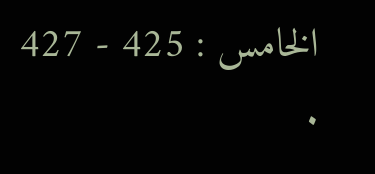الخامس : 425 - 427 .